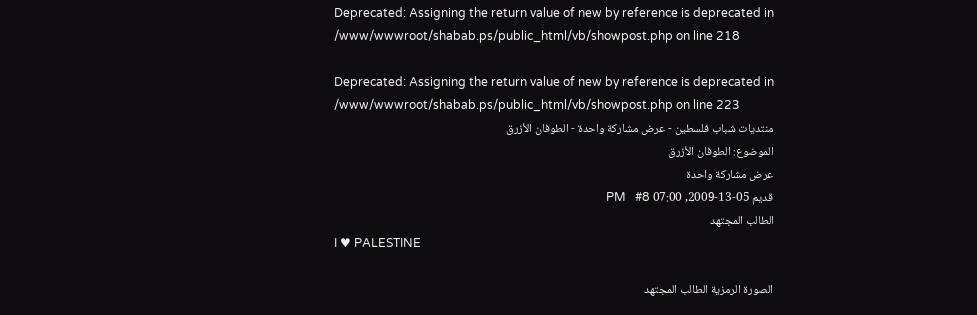Deprecated: Assigning the return value of new by reference is deprecated in /www/wwwroot/shabab.ps/public_html/vb/showpost.php on line 218

Deprecated: Assigning the return value of new by reference is deprecated in /www/wwwroot/shabab.ps/public_html/vb/showpost.php on line 223
منتديات شباب فلسطين - عرض مشاركة واحدة - الطوفان الأزرق
الموضوع: الطوفان الأزرق
عرض مشاركة واحدة
قديم 05-13-2009, 07:00 PM   #8
الطالب المجتهد
I ♥ PALESTINE

الصورة الرمزية الطالب المجتهد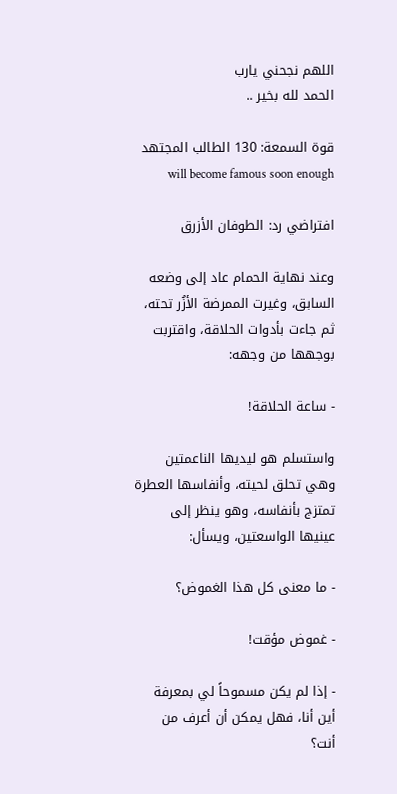اللهم نجحني يارب
الحمد لله بخير ..

قوة السمعة: 130 الطالب المجتهد will become famous soon enough

افتراضي رد: الطوفان الأزرق

وعند نهاية الحمام عاد إلى وضعه السابق، وغيرت الممرضة الأزُر تحته، ثم جاءت بأدوات الحلاقة، واقتربت بوجهها من وجهه:

- ساعة الحلاقة!

واستسلم هو ليديها الناعمتين وهي تحلق لحيته، وأنفاسها العطرة تمتزج بأنفاسه، وهو ينظر إلى عينيها الواسعتين، ويسأل:

- ما معنى كل هذا الغموض؟

- غموض مؤقت!

- إذا لم يكن مسموحاً لي بمعرفة أين أنا، فهل يمكن أن أعرف من أنت؟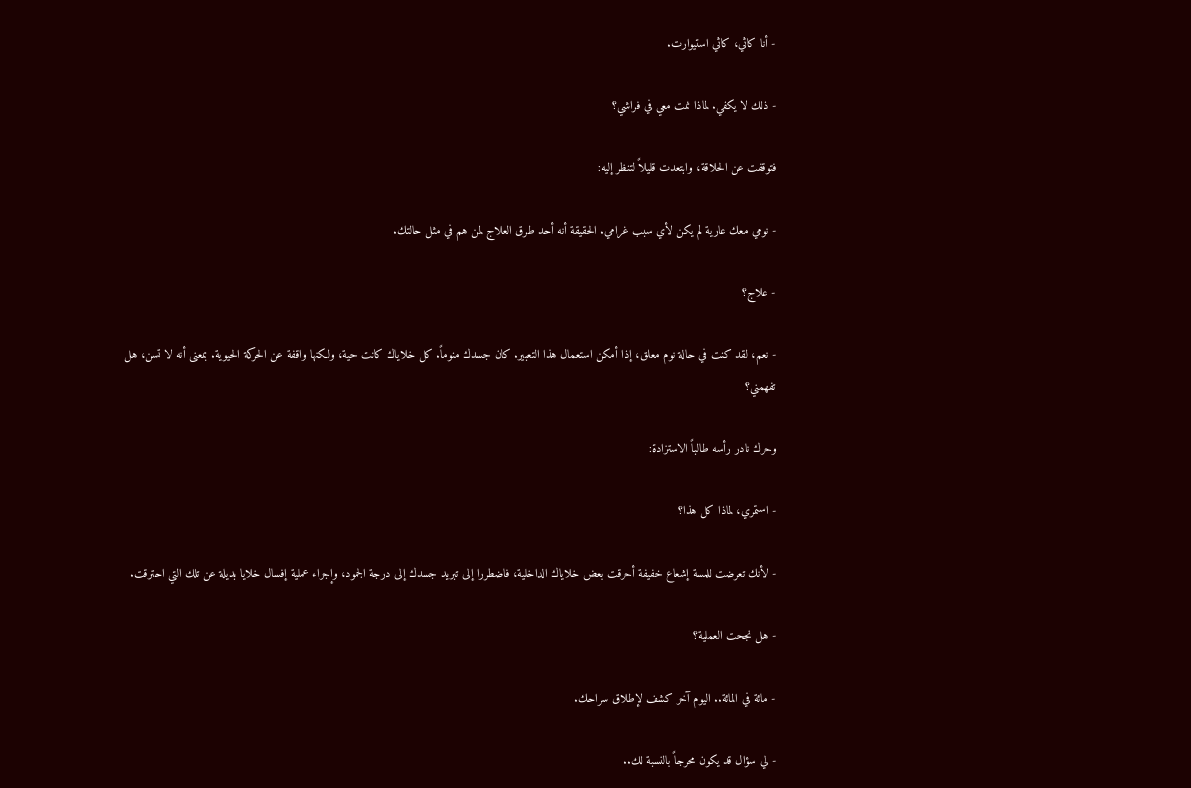- أنا كاثي، كاثي استيوارت.

- ذلك لا يكفي. لماذا نمت معي في فراشي؟

فتوقفت عن الحلاقة، وابتعدت قليلاً لتنظر إليه:

- نومي معك عارية لم يكن لأي سبب غرامي. الحقيقة أنه أحد طرق العلاج لمن هم في مثل حالتك.

- علاج؟

- نعم، لقد كنت في حالة نوم معلق، إذا أمكن استعمال هذا التعبير. كان جسدك منوماً. كل خلاياك كانت حية، ولكنها واقفة عن الحركة الحيوية. بمعنى أنه لا تسن، هل تفهمني؟

وحرك نادر رأسه طالباً الاستزادة:

- استمري، لماذا كل هذا؟

- لأنك تعرضت للمسة إشعاع خفيفة أحرقت بعض خلاياك الداخلية، فاضطررا إلى تبريد جسدك إلى درجة الجمود، وإجراء عملية إفسال خلايا بديلة عن تلك التي احترقت.

- هل نجحت العملية؟

- مائة في المائة.. اليوم آخر كشف لإطلاق سراحك.

- لي سؤال قد يكون محرجاً بالنسبة لك..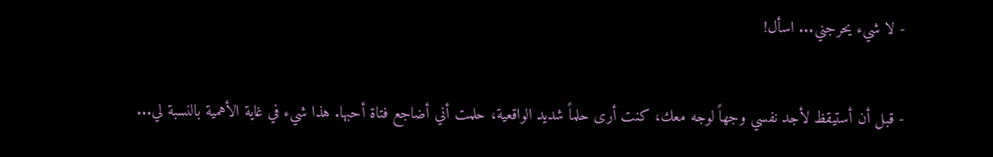- لا شيء يحرجني... اسأل!

- قبل أن أستيقظ لأجد نفسي وجهاً لوجه معك، كنت أرى حلماً شديد الواقعية، حلمت أني أضاجع فتاة أحبها. هذا شيء في غاية الأهمية بالنسبة لي...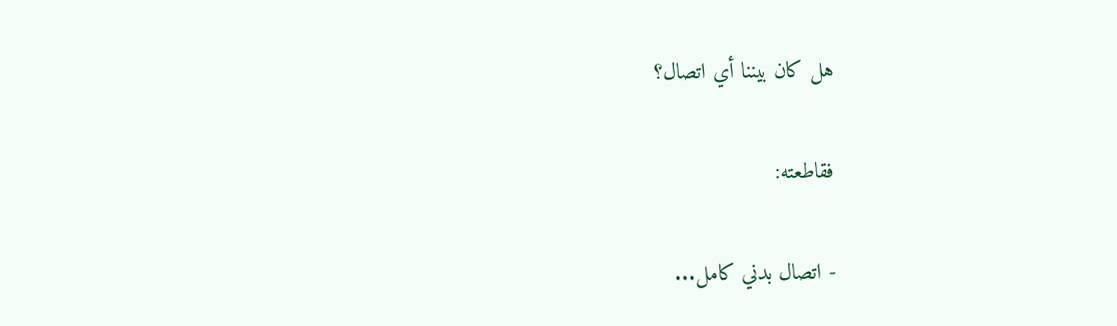هل كان بيننا أي اتصال؟

فقاطعته:

- اتصال بدني كامل...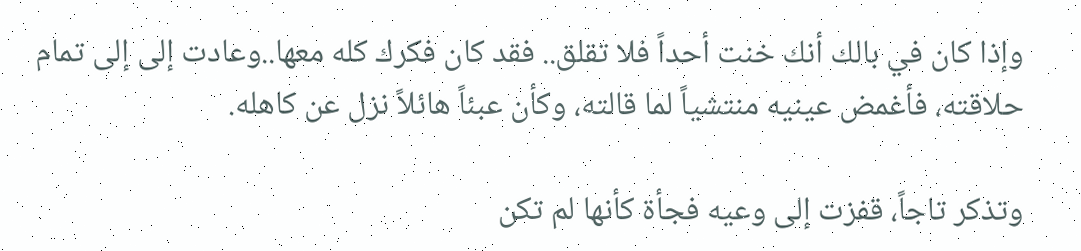وإذا كان في بالك أنك خنت أحداً فلا تقلق.. فقد كان فكرك كله معها..وعادت إلى إلى تمام حلاقته، فأغمض عينيه منتشياً لما قالته، وكأن عبئاً هائلاً نزل عن كاهله.

وتذكر تاجاً، قفزت إلى وعيه فجأة كأنها لم تكن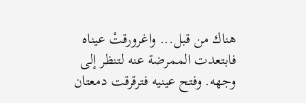هناك من قبل... واغرورقتْ عيناه فابتعدت الممرضة عنه لتنظر إلى وجهه. وفتح عينيه فترقرقت دمعتان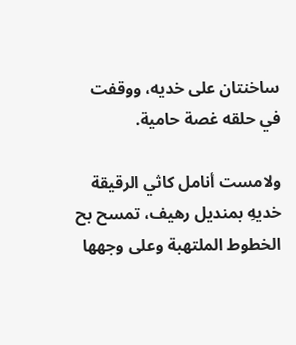ساخنتان على خديه، ووقفت في حلقه غصة حامية.

ولامست أنامل كاثي الرقيقة خديهِ بمنديل رهيف، تمسح بح الخطوط الملتهبة وعلى وجهها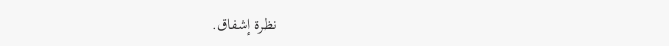نظرة إشفاق.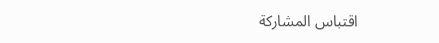اقتباس المشاركة